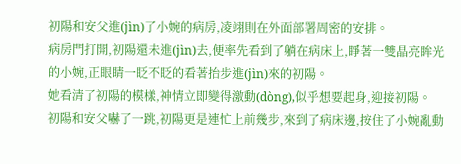初陽和安父進(jìn)了小婉的病房,凌翊則在外面部署周密的安排。
病房門打開,初陽還未進(jìn)去,便率先看到了躺在病床上,睜著一雙晶亮眸光的小婉,正眼睛一眨不眨的看著抬步進(jìn)來的初陽。
她看清了初陽的模樣,神情立即變得激動(dòng),似乎想要起身,迎接初陽。
初陽和安父嚇了一跳,初陽更是連忙上前幾步,來到了病床邊,按住了小婉亂動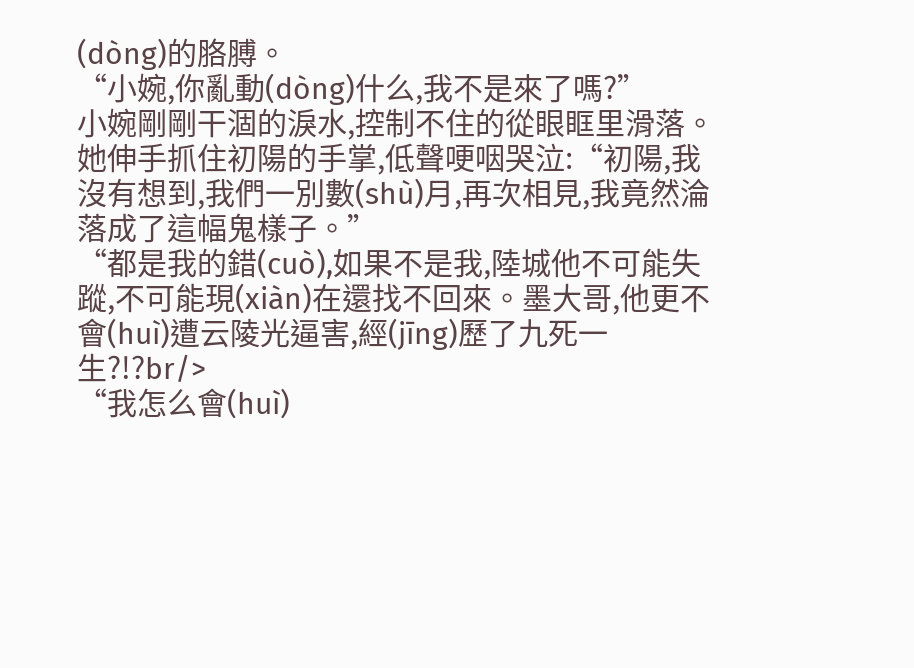(dòng)的胳膊。
“小婉,你亂動(dòng)什么,我不是來了嗎?”
小婉剛剛干涸的淚水,控制不住的從眼眶里滑落。
她伸手抓住初陽的手掌,低聲哽咽哭泣:“初陽,我沒有想到,我們一別數(shù)月,再次相見,我竟然淪落成了這幅鬼樣子。”
“都是我的錯(cuò),如果不是我,陸城他不可能失蹤,不可能現(xiàn)在還找不回來。墨大哥,他更不會(huì)遭云陵光逼害,經(jīng)歷了九死一生?!?br/>
“我怎么會(huì)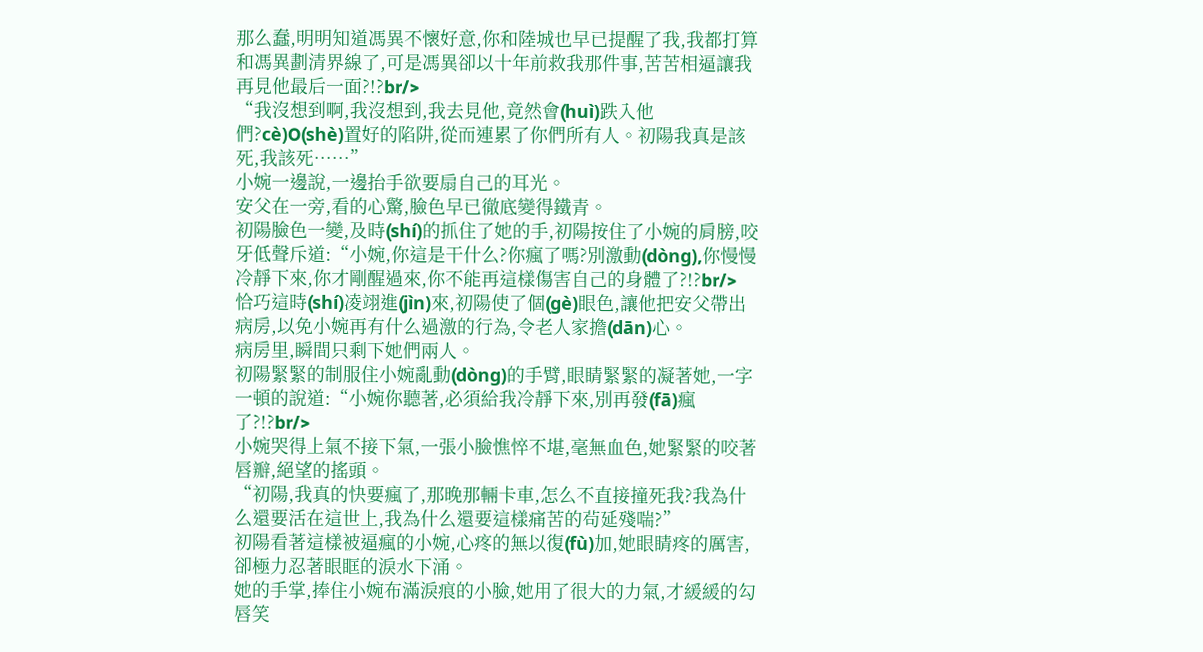那么蠢,明明知道馮異不懷好意,你和陸城也早已提醒了我,我都打算和馮異劃清界線了,可是馮異卻以十年前救我那件事,苦苦相逼讓我再見他最后一面?!?br/>
“我沒想到啊,我沒想到,我去見他,竟然會(huì)跌入他們?cè)O(shè)置好的陷阱,從而連累了你們所有人。初陽我真是該死,我該死……”
小婉一邊說,一邊抬手欲要扇自己的耳光。
安父在一旁,看的心驚,臉色早已徹底變得鐵青。
初陽臉色一變,及時(shí)的抓住了她的手,初陽按住了小婉的肩膀,咬牙低聲斥道:“小婉,你這是干什么?你瘋了嗎?別激動(dòng),你慢慢冷靜下來,你才剛醒過來,你不能再這樣傷害自己的身體了?!?br/>
恰巧這時(shí)凌翊進(jìn)來,初陽使了個(gè)眼色,讓他把安父帶出病房,以免小婉再有什么過激的行為,令老人家擔(dān)心。
病房里,瞬間只剩下她們兩人。
初陽緊緊的制服住小婉亂動(dòng)的手臂,眼睛緊緊的凝著她,一字一頓的說道:“小婉你聽著,必須給我冷靜下來,別再發(fā)瘋了?!?br/>
小婉哭得上氣不接下氣,一張小臉憔悴不堪,毫無血色,她緊緊的咬著唇瓣,絕望的搖頭。
“初陽,我真的快要瘋了,那晚那輛卡車,怎么不直接撞死我?我為什么還要活在這世上,我為什么還要這樣痛苦的茍延殘喘?”
初陽看著這樣被逼瘋的小婉,心疼的無以復(fù)加,她眼睛疼的厲害,卻極力忍著眼眶的淚水下涌。
她的手掌,捧住小婉布滿淚痕的小臉,她用了很大的力氣,才緩緩的勾唇笑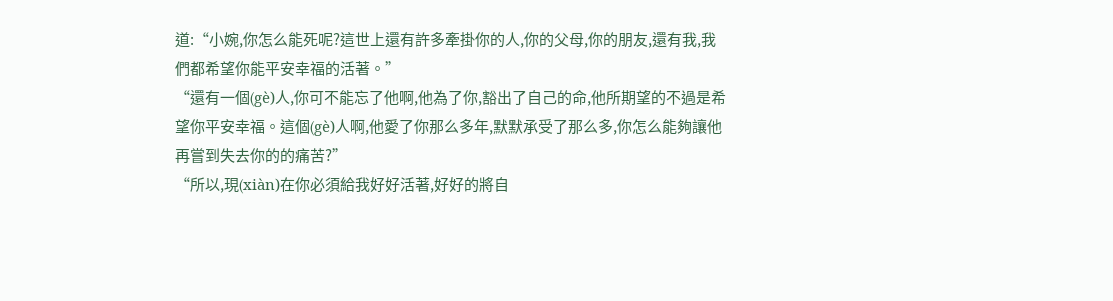道:“小婉,你怎么能死呢?這世上還有許多牽掛你的人,你的父母,你的朋友,還有我,我們都希望你能平安幸福的活著。”
“還有一個(gè)人,你可不能忘了他啊,他為了你,豁出了自己的命,他所期望的不過是希望你平安幸福。這個(gè)人啊,他愛了你那么多年,默默承受了那么多,你怎么能夠讓他再嘗到失去你的的痛苦?”
“所以,現(xiàn)在你必須給我好好活著,好好的將自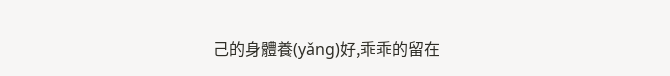己的身體養(yǎng)好,乖乖的留在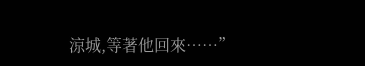涼城,等著他回來……”